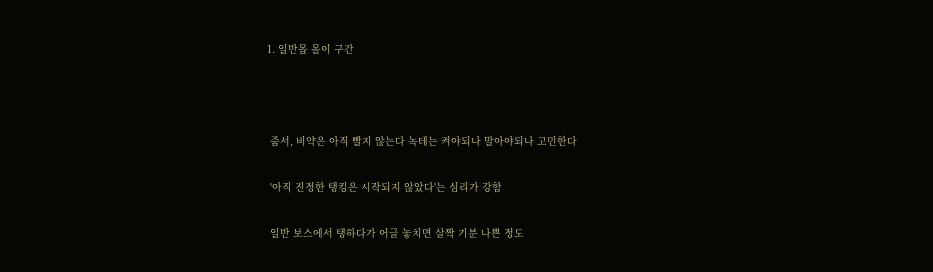1. 일반몹 몰이 구간



 줌서, 비약은 아직 빨지 않는다 녹테는 켜야되나 말아야되나 고민한다

 '아직 진정한 탱킹은 시작되지 않았다'는 심리가 강함

 일반 보스에서 탱하다가 어글 놓치면 살짝 기분 나쁜 정도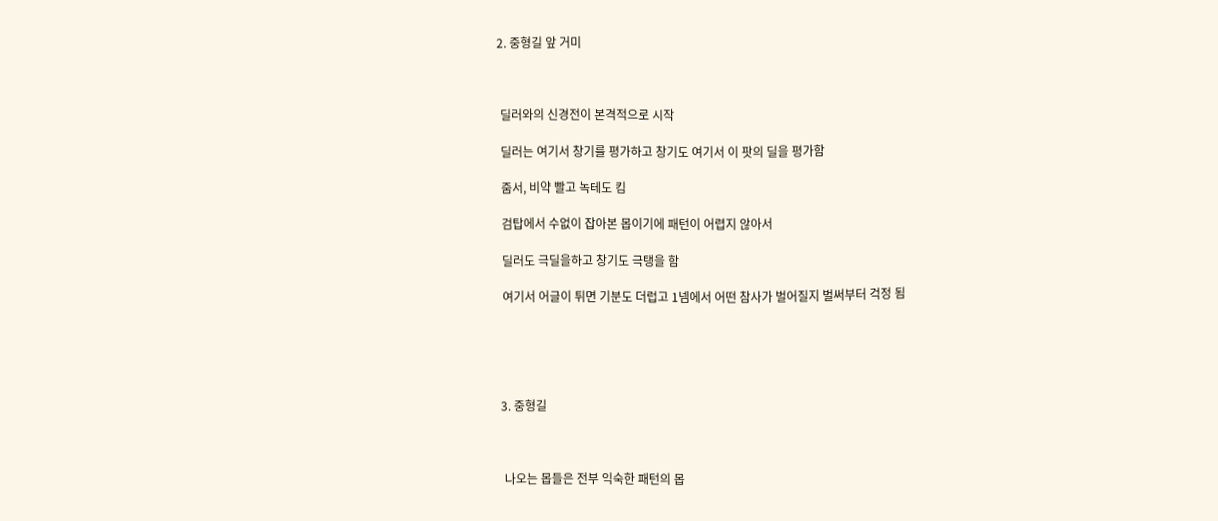2. 중형길 앞 거미



 딜러와의 신경전이 본격적으로 시작

 딜러는 여기서 창기를 평가하고 창기도 여기서 이 팟의 딜을 평가함

 줌서, 비약 빨고 녹테도 킴

 검탑에서 수없이 잡아본 몹이기에 패턴이 어렵지 않아서

 딜러도 극딜을하고 창기도 극탱을 함

 여기서 어글이 튀면 기분도 더럽고 1넴에서 어떤 참사가 벌어질지 벌써부터 걱정 됨





3. 중형길



 나오는 몹들은 전부 익숙한 패턴의 몹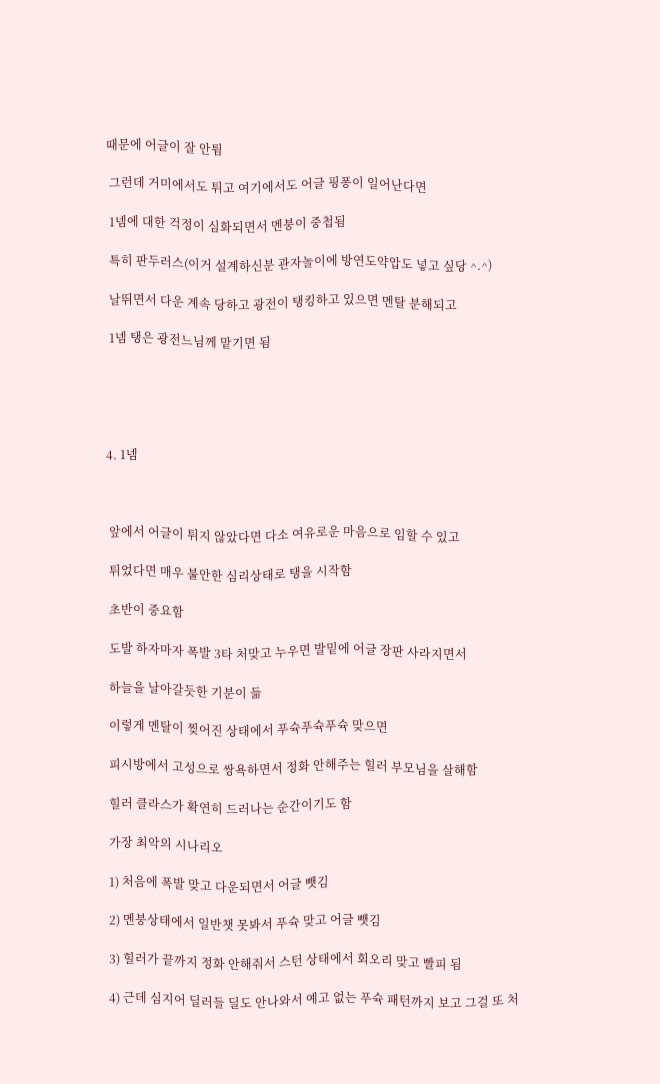때문에 어글이 잘 안튐

 그런데 거미에서도 튀고 여기에서도 어글 핑퐁이 일어난다면

 1넴에 대한 걱정이 심화되면서 멘붕이 중첩됨

 특히 판두러스(이거 설계하신분 관자놀이에 방연도약압도 넣고 싶당 ^.^)

 날뛰면서 다운 계속 당하고 광전이 탱킹하고 있으면 멘탈 분해되고

 1넴 탱은 광전느님께 맡기면 됨





4. 1넴



 앞에서 어글이 튀지 않았다면 다소 여유로운 마음으로 임할 수 있고

 튀었다면 매우 불안한 심리상태로 탱을 시작함

 초반이 중요함

 도발 하자마자 폭발 3타 처맞고 누우면 발밑에 어글 장판 사라지면서

 하늘을 날아갈듯한 기분이 듦

 이렇게 멘탈이 찢어진 상태에서 푸슉푸슉푸슉 맞으면

 피시방에서 고성으로 쌍욕하면서 정화 안해주는 힐러 부모님을 살해함

 힐러 클라스가 확연히 드러나는 순간이기도 함

 가장 최악의 시나리오

 1) 처음에 폭발 맞고 다운되면서 어글 뺏김

 2) 멘붕상태에서 일반챗 못봐서 푸슉 맞고 어글 뺏김

 3) 힐러가 끝까지 정화 안해줘서 스턴 상태에서 회오리 맞고 빨피 됨

 4) 근데 심지어 딜러들 딜도 안나와서 예고 없는 푸슉 패턴까지 보고 그걸 또 처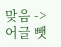맞음 -> 어글 뺏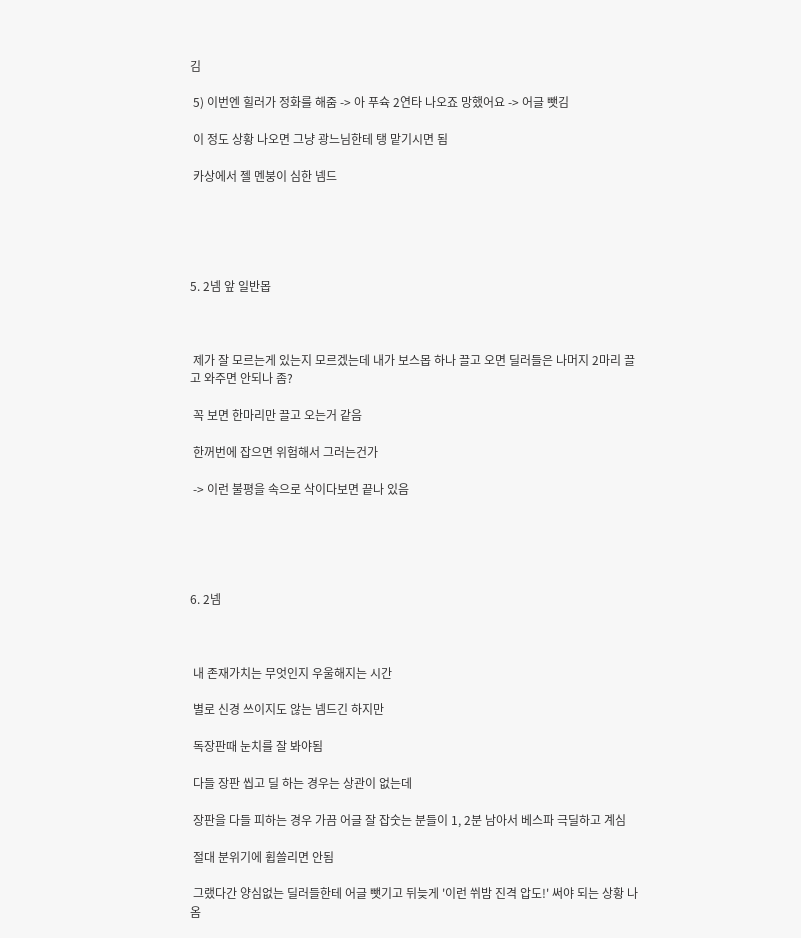김

 5) 이번엔 힐러가 정화를 해줌 -> 아 푸슉 2연타 나오죠 망했어요 -> 어글 뺏김

 이 정도 상황 나오면 그냥 광느님한테 탱 맡기시면 됨

 카상에서 젤 멘붕이 심한 넴드





5. 2넴 앞 일반몹



 제가 잘 모르는게 있는지 모르겠는데 내가 보스몹 하나 끌고 오면 딜러들은 나머지 2마리 끌고 와주면 안되나 좀?

 꼭 보면 한마리만 끌고 오는거 같음

 한꺼번에 잡으면 위험해서 그러는건가

 -> 이런 불평을 속으로 삭이다보면 끝나 있음





6. 2넴



 내 존재가치는 무엇인지 우울해지는 시간

 별로 신경 쓰이지도 않는 넴드긴 하지만

 독장판때 눈치를 잘 봐야됨

 다들 장판 씹고 딜 하는 경우는 상관이 없는데

 장판을 다들 피하는 경우 가끔 어글 잘 잡숫는 분들이 1, 2분 남아서 베스파 극딜하고 계심

 절대 분위기에 휩쓸리면 안됨

 그랬다간 양심없는 딜러들한테 어글 뺏기고 뒤늦게 '이런 쒸밤 진격 압도!' 써야 되는 상황 나옴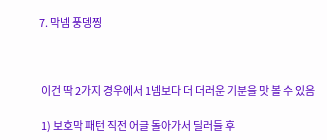7. 막넴 풍뎅찡



 이건 딱 2가지 경우에서 1넴보다 더 더러운 기분을 맛 볼 수 있음

 1) 보호막 패턴 직전 어글 돌아가서 딜러들 후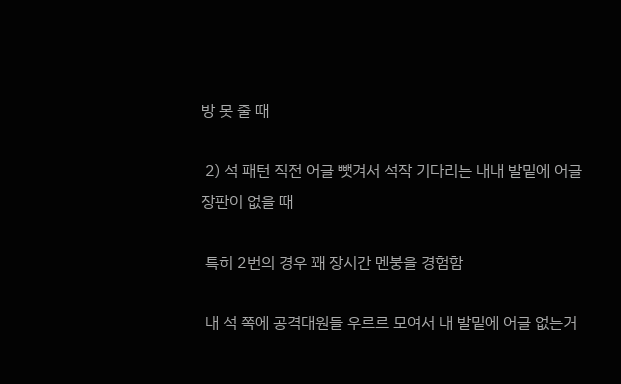방 못 줄 때

 2) 석 패턴 직전 어글 뺏겨서 석작 기다리는 내내 발밑에 어글 장판이 없을 때

 특히 2번의 경우 꽤 장시간 멘붕을 경험함

 내 석 쪽에 공격대원들 우르르 모여서 내 발밑에 어글 없는거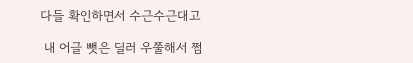다들 확인하면서 수근수근대고

 내 어글 뺏은 딜러 우쭐해서 쩜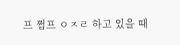프 쩜프 ㅇㅈㄹ 하고 있을 때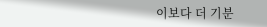이보다 더 기분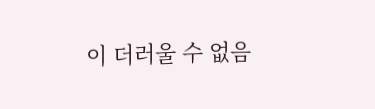이 더러울 수 없음